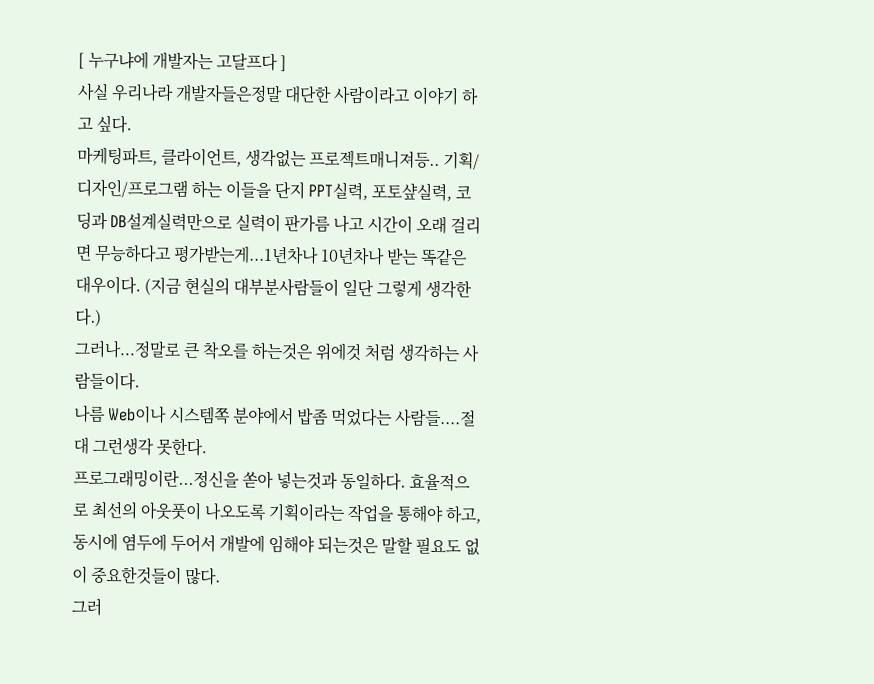[ 누구냐에 개발자는 고달프다 ]
사실 우리나라 개발자들은정말 대단한 사람이라고 이야기 하고 싶다.
마케팅파트, 클라이언트, 생각없는 프로젝트매니져등.. 기획/디자인/프로그램 하는 이들을 단지 PPT실력, 포토샾실력, 코딩과 DB설계실력만으로 실력이 판가름 나고 시간이 오래 걸리면 무능하다고 평가받는게...1년차나 10년차나 받는 똑같은 대우이다. (지금 현실의 대부분사람들이 일단 그렇게 생각한다.)
그러나...정말로 큰 착오를 하는것은 위에것 처럼 생각하는 사람들이다.
나름 Web이나 시스템쪽 분야에서 밥좀 먹었다는 사람들....절대 그런생각 못한다.
프로그래밍이란...정신을 쏟아 넣는것과 동일하다. 효율적으로 최선의 아웃풋이 나오도록 기획이라는 작업을 통해야 하고, 동시에 염두에 두어서 개발에 임해야 되는것은 말할 필요도 없이 중요한것들이 많다.
그러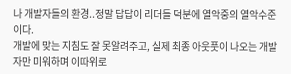나 개발자들의 환경..정말 답답이 리더들 덕분에 열악중의 열악수준이다.
개발에 맞는 지침도 잘 못알려주고, 실제 최종 아웃풋이 나오는 개발자만 미워하며 이따위로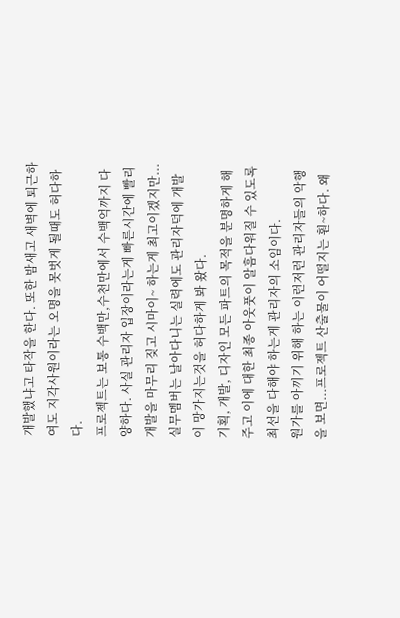개발했냐고 타작을 한다. 또한 밤새고 새벽에 퇴근하여도 지각사원이라는 오명을 못벗게 될때도 허다하다.
프로젝트는 보통 수백만,수천만에서 수백억까지 다양하다. 사실 관리자 입장이라는게 빠른시간에 빨리 개발을 마무리 짖고 시마이~ 하는게 최고이겠지만... 실무멤버는 날아다니는 실력에도 관리자덕에 개발이 망가지는것을 허다하게 봐 왔다.
기획, 개발, 디자인 모든 파트의 목적을 분명하게 해 주고 이에 대한 최종 아웃풋이 알흠다워질 수 있도록 최선을 다해야 하는게 관리자의 소임이다.
원가를 아끼기 위해 하는 이런저런 관리자들의 악행을 보면...프로젝트 산출물이 어떨지는 훤~하다. 왜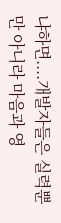냐하면....개발자들은 실력뿐만 아니라 마음과 영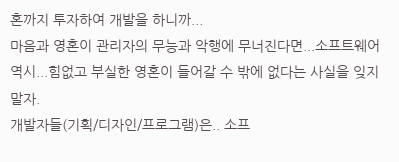혼까지 투자하여 개발을 하니까...
마음과 영혼이 관리자의 무능과 악행에 무너진다면...소프트웨어 역시...힘없고 부실한 영혼이 들어갈 수 밖에 없다는 사실을 잊지 말자.
개발자들(기획/디자인/프로그램)은.. 소프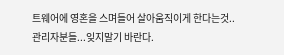트웨어에 영혼을 스며들어 살아움직이게 한다는것..
관리자분들...잊지말기 바란다.